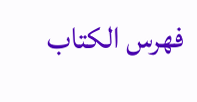فهرس الكتاب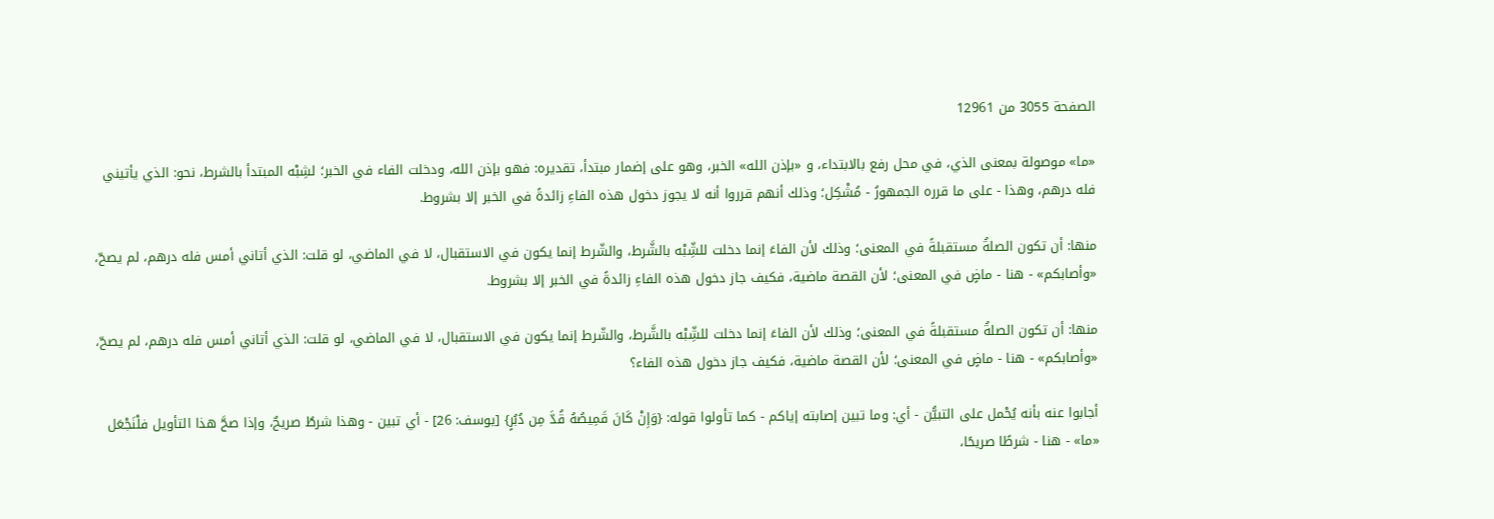الصفحة 3055 من 12961

«ما» موصولة بمعنى الذي، في محل رفع بالابتداء، و «بإذن الله» الخبر، وهو على إضمار مبتدأ، تقديره: فهو بإذن الله، ودخلت الفاء في الخبر؛ لشِبْه المبتدأ بالشرط، نحو: الذي يأتيني فله درهم، وهذا - على ما قرره الجمهورُ - مُشْكِل؛ وذلك أنهم قرروا أنه لا يجوز دخول هذه الفاءِ زائدةً في الخبر إلا بشروط.

منها: أن تكون الصلةُ مستقبلةً في المعنى؛ وذلك لأن الفاءَ إنما دخلت للشِّبْه بالشَّرط، والشّرط إنما يكون في الاستقبال، لا في الماضي، لو قلت: الذي أتاني أمس فله درهم، لم يصحّ، «وأصابكم» - هنا - ماضٍ في المعنى؛ لأن القصة ماضية، فكيف جاز دخول هذه الفاءِ زائدةً في الخبر إلا بشروط.

منها: أن تكون الصلةُ مستقبلةً في المعنى؛ وذلك لأن الفاءَ إنما دخلت للشِّبْه بالشَّرط، والشّرط إنما يكون في الاستقبال، لا في الماضي، لو قلت: الذي أتاني أمس فله درهم، لم يصحّ، «وأصابكم» - هنا - ماضٍ في المعنى؛ لأن القصة ماضية، فكيف جاز دخول هذه الفاء؟

أجابوا عنه بأنه يُحْمل على التبيُّن - أي: وما تبين إصابته إياكم - كما تأولوا قوله: {وَإِنْ كَانَ قَمِيصُهُ قُدَّ مِن دُبُرٍ} [يوسف: 26] - أي تبين - وهذا شرطٌ صريحٌ، وإذا صحَّ هذا التأويل فلْنَجْعَل «ما» - هنا - شرطًا صريحًا،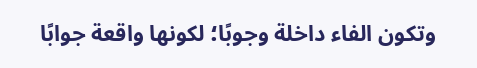وتكون الفاء داخلة وجوبًا؛ لكونها واقعة جوابًا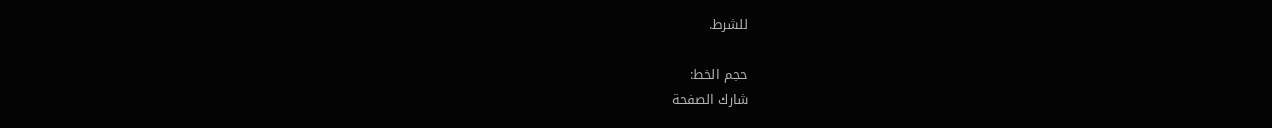للشرط.

حجم الخط:
شارك الصفحة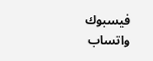فيسبوك واتساب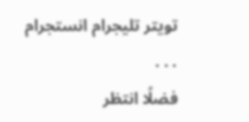تويتر تليجرام انستجرام
. . .
فضلًا انتظر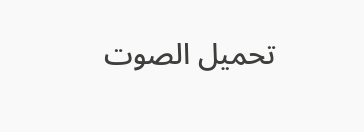تحميل الصوت